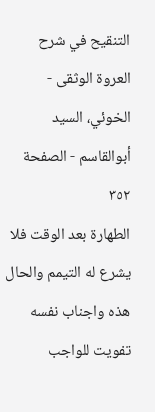التنقيح في شرح العروة الوثقى - الخوئي، السيد أبوالقاسم - الصفحة ٣٥٢
الطهارة بعد الوقت فلا يشرع له التيمم والحال هذه واجناب نفسه تفويت للواجب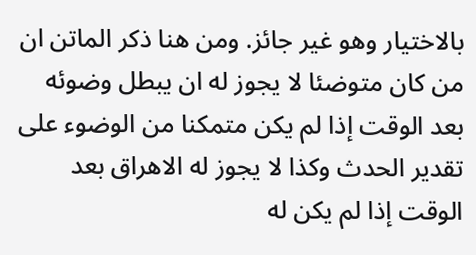بالاختيار وهو غير جائز. ومن هنا ذكر الماتن ان من كان متوضئا لا يجوز له ان يبطل وضوئه بعد الوقت إذا لم يكن متمكنا من الوضوء على تقدير الحدث وكذا لا يجوز له الاهراق بعد الوقت إذا لم يكن له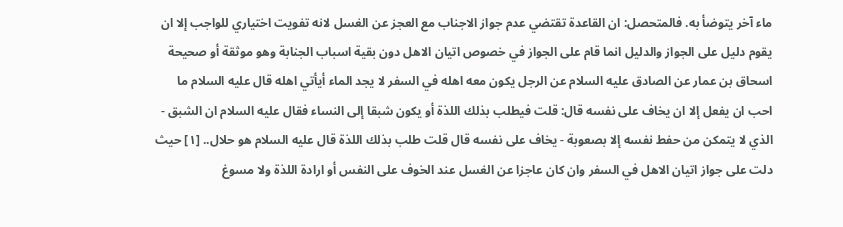ماء آخر يتوضأ به. فالمتحصل: ان القاعدة تقتضي عدم جواز الاجناب مع العجز عن الغسل لانه تفويت اختياري للواجب إلا ان يقوم دليل على الجواز والدليل انما قام على الجواز في خصوص اتيان الاهل دون بقية اسباب الجنابة وهو موثقة أو صحيحة اسحاق بن عمار عن الصادق عليه السلام عن الرجل يكون معه اهله في السفر لا يجد الماء أيأتي اهله قال عليه السلام ما احب ان يفعل إلا ان يخاف على نفسه قال: قلت فيطلب بذلك اللذة أو يكون شبقا إلى النساء فقال عليه السلام ان الشبق - الذي لا يتمكن من حفط نفسه إلا بصعوبة - يخاف على نفسه قال قلت طلب بذلك اللذة قال عليه السلام هو حلال.. [١] حيث دلت على جواز اتيان الاهل في السفر وان كان عاجزا عن الغسل عند الخوف على النفس أو ارادة اللذة ولا مسوغ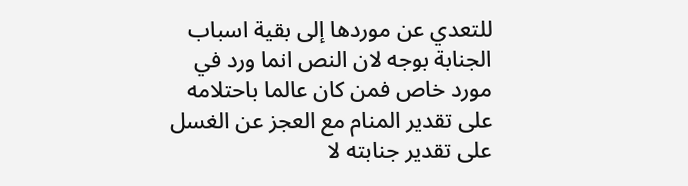للتعدي عن موردها إلى بقية اسباب الجنابة بوجه لان النص انما ورد في مورد خاص فمن كان عالما باحتلامه على تقدير المنام مع العجز عن الغسل على تقدير جنابته لا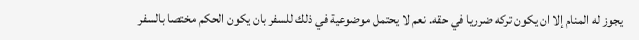يجوز له المنام إلا ان يكون تركه ضرريا في حقه. نعم لا يحتمل موضوعية في ذلك للسفر بان يكون الحكم مختصا بالسفر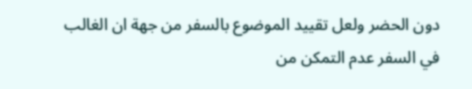دون الحضر ولعل تقييد الموضوع بالسفر من جهة ان الغالب في السفر عدم التمكن من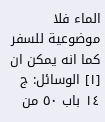الماء فلا موضوعية للسفر كما انه يمكن ان
[١] الوسائل: ج ١٤ باب ٥٠ من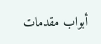أبواب مقدمات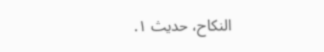النكاح، حديث ١.